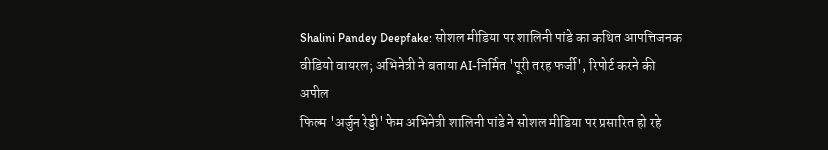Shalini Pandey Deepfake: सोशल मीडिया पर शालिनी पांडे का कथित आपत्तिजनक वीडियो वायरल; अभिनेत्री ने बताया AI-निर्मित 'पूरी तरह फर्जी', रिपोर्ट करने की अपील
फिल्म 'अर्जुन रेड्डी' फेम अभिनेत्री शालिनी पांडे ने सोशल मीडिया पर प्रसारित हो रहे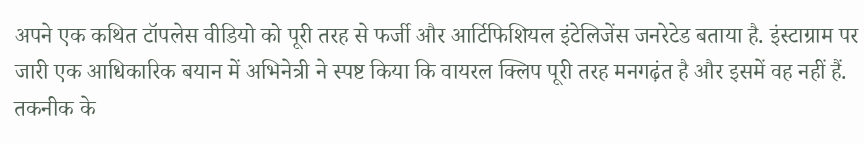अपने एक कथित टॉपलेस वीडियो को पूरी तरह से फर्जी और आर्टिफिशियल इंटेलिजेंस जनरेटेड बताया है. इंस्टाग्राम पर जारी एक आधिकारिक बयान में अभिनेत्री ने स्पष्ट किया कि वायरल क्लिप पूरी तरह मनगढ़ंत है और इसमें वह नहीं हैं. तकनीक के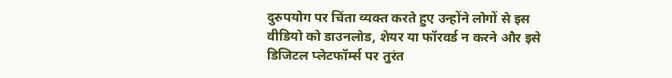दुरुपयोग पर चिंता व्यक्त करते हुए उन्होंने लोगों से इस वीडियो को डाउनलोड, शेयर या फॉरवर्ड न करने और इसे डिजिटल प्लेटफॉर्म्स पर तुरंत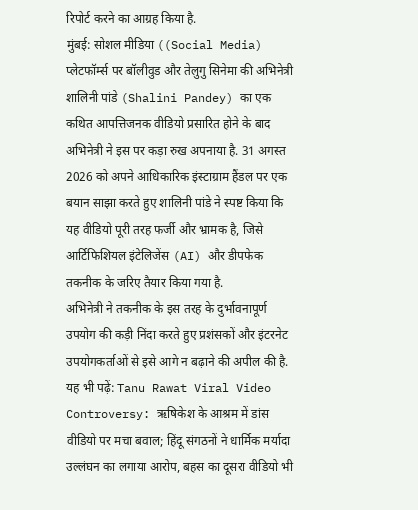रिपोर्ट करने का आग्रह किया है.
मुंबई: सोशल मीडिया ((Social Media) प्लेटफॉर्म्स पर बॉलीवुड और तेलुगु सिनेमा की अभिनेत्री शालिनी पांडे (Shalini Pandey) का एक कथित आपत्तिजनक वीडियो प्रसारित होने के बाद अभिनेत्री ने इस पर कड़ा रुख अपनाया है. 31 अगस्त 2026 को अपने आधिकारिक इंस्टाग्राम हैंडल पर एक बयान साझा करते हुए शालिनी पांडे ने स्पष्ट किया कि यह वीडियो पूरी तरह फर्जी और भ्रामक है, जिसे आर्टिफिशियल इंटेलिजेंस (AI) और डीपफेक तकनीक के जरिए तैयार किया गया है.
अभिनेत्री ने तकनीक के इस तरह के दुर्भावनापूर्ण उपयोग की कड़ी निंदा करते हुए प्रशंसकों और इंटरनेट उपयोगकर्ताओं से इसे आगे न बढ़ाने की अपील की है. यह भी पढ़ें: Tanu Rawat Viral Video Controversy: ऋषिकेश के आश्रम में डांस वीडियो पर मचा बवाल; हिंदू संगठनों ने धार्मिक मर्यादा उल्लंघन का लगाया आरोप, बहस का दूसरा वीडियो भी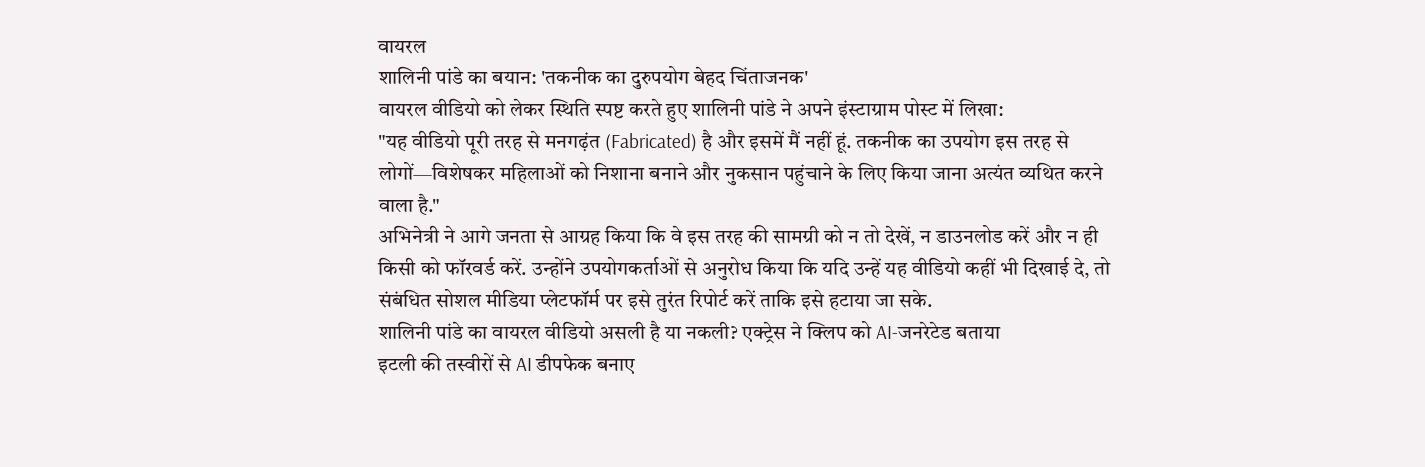वायरल
शालिनी पांडे का बयान: 'तकनीक का दुरुपयोग बेहद चिंताजनक'
वायरल वीडियो को लेकर स्थिति स्पष्ट करते हुए शालिनी पांडे ने अपने इंस्टाग्राम पोस्ट में लिखा:
"यह वीडियो पूरी तरह से मनगढ़ंत (Fabricated) है और इसमें मैं नहीं हूं. तकनीक का उपयोग इस तरह से लोगों—विशेषकर महिलाओं को निशाना बनाने और नुकसान पहुंचाने के लिए किया जाना अत्यंत व्यथित करने वाला है."
अभिनेत्री ने आगे जनता से आग्रह किया कि वे इस तरह की सामग्री को न तो देखें, न डाउनलोड करें और न ही किसी को फॉरवर्ड करें. उन्होंने उपयोगकर्ताओं से अनुरोध किया कि यदि उन्हें यह वीडियो कहीं भी दिखाई दे, तो संबंधित सोशल मीडिया प्लेटफॉर्म पर इसे तुरंत रिपोर्ट करें ताकि इसे हटाया जा सके.
शालिनी पांडे का वायरल वीडियो असली है या नकली? एक्ट्रेस ने क्लिप को AI-जनरेटेड बताया
इटली की तस्वीरों से AI डीपफेक बनाए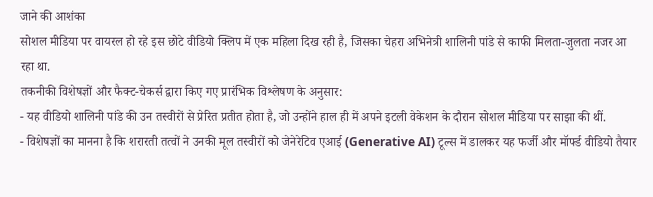जाने की आशंका
सोशल मीडिया पर वायरल हो रहे इस छोटे वीडियो क्लिप में एक महिला दिख रही है, जिसका चेहरा अभिनेत्री शालिनी पांडे से काफी मिलता-जुलता नजर आ रहा था.
तकनीकी विशेषज्ञों और फैक्ट-चेकर्स द्वारा किए गए प्रारंभिक विश्लेषण के अनुसार:
- यह वीडियो शालिनी पांडे की उन तस्वीरों से प्रेरित प्रतीत होता है, जो उन्होंने हाल ही में अपने इटली वेकेशन के दौरान सोशल मीडिया पर साझा की थीं.
- विशेषज्ञों का मानना है कि शरारती तत्वों ने उनकी मूल तस्वीरों को जेनेरेटिव एआई (Generative AI) टूल्स में डालकर यह फर्जी और मॉर्फ्ड वीडियो तैयार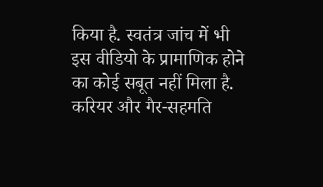किया है. स्वतंत्र जांच में भी इस वीडियो के प्रामाणिक होने का कोई सबूत नहीं मिला है.
करियर और गैर-सहमति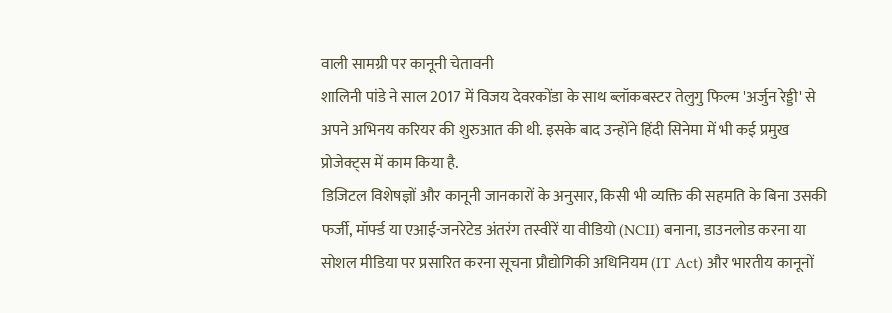वाली सामग्री पर कानूनी चेतावनी
शालिनी पांडे ने साल 2017 में विजय देवरकोंडा के साथ ब्लॉकबस्टर तेलुगु फिल्म 'अर्जुन रेड्डी' से अपने अभिनय करियर की शुरुआत की थी. इसके बाद उन्होंने हिंदी सिनेमा में भी कई प्रमुख प्रोजेक्ट्स में काम किया है.
डिजिटल विशेषज्ञों और कानूनी जानकारों के अनुसार, किसी भी व्यक्ति की सहमति के बिना उसकी फर्जी, मॉर्फ्ड या एआई-जनरेटेड अंतरंग तस्वीरें या वीडियो (NCII) बनाना, डाउनलोड करना या सोशल मीडिया पर प्रसारित करना सूचना प्रौद्योगिकी अधिनियम (IT Act) और भारतीय कानूनों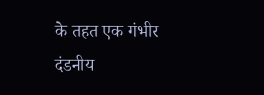के तहत एक गंभीर दंडनीय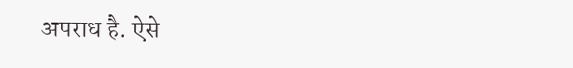अपराध है. ऐसे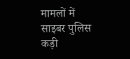मामलों में साइबर पुलिस कड़ी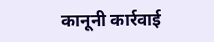कानूनी कार्रवाई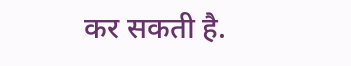कर सकती है.